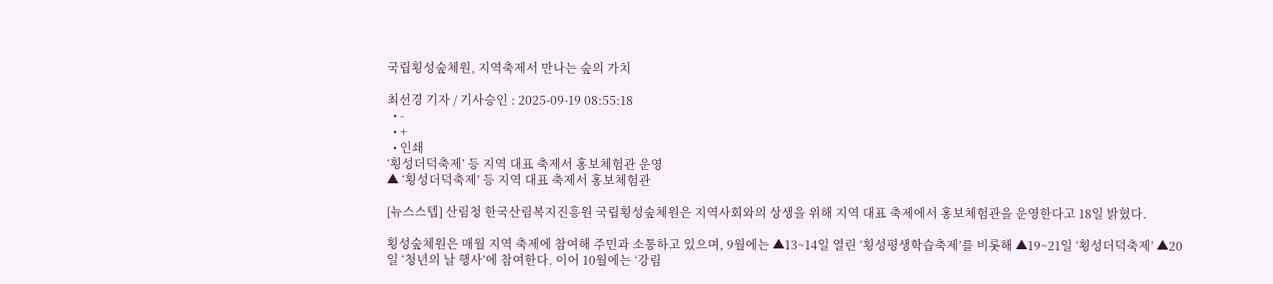국립횡성숲체원, 지역축제서 만나는 숲의 가치

최선경 기자 / 기사승인 : 2025-09-19 08:55:18
  • -
  • +
  • 인쇄
‘횡성더덕축제’ 등 지역 대표 축제서 홍보체험관 운영
▲ ‘횡성더덕축제’ 등 지역 대표 축제서 홍보체험관

[뉴스스텝] 산림청 한국산림복지진흥원 국립횡성숲체원은 지역사회와의 상생을 위해 지역 대표 축제에서 홍보체험관을 운영한다고 18일 밝혔다.

횡성숲체원은 매월 지역 축제에 참여해 주민과 소통하고 있으며, 9월에는 ▲13~14일 열린 ‘횡성평생학습축제’를 비롯해 ▲19~21일 ‘횡성더덕축제’ ▲20일 ‘청년의 날 행사’에 참여한다. 이어 10월에는 ‘강림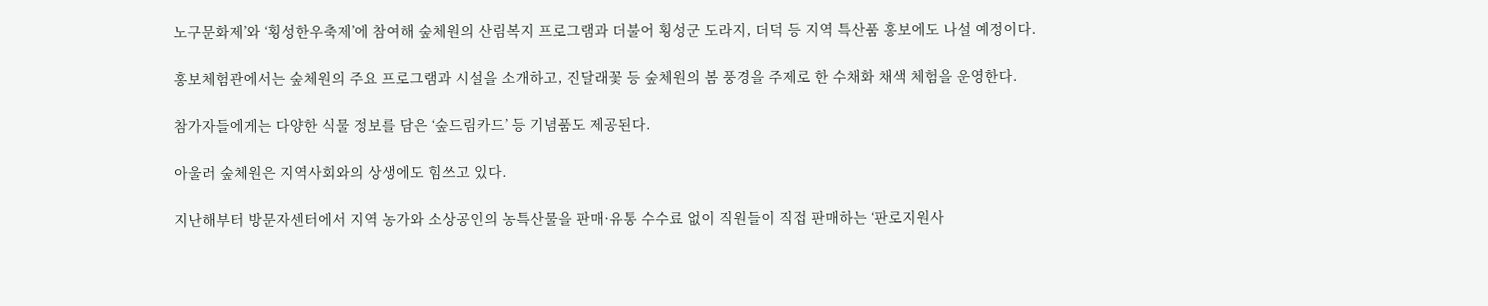노구문화제’와 ‘횡성한우축제’에 참여해 숲체원의 산림복지 프로그램과 더불어 횡성군 도라지, 더덕 등 지역 특산품 홍보에도 나설 예정이다.

홍보체험관에서는 숲체원의 주요 프로그램과 시설을 소개하고, 진달래꽃 등 숲체원의 봄 풍경을 주제로 한 수채화 채색 체험을 운영한다.

참가자들에게는 다양한 식물 정보를 담은 ‘숲드림카드’ 등 기념품도 제공된다.

아울러 숲체원은 지역사회와의 상생에도 힘쓰고 있다.

지난해부터 방문자센터에서 지역 농가와 소상공인의 농특산물을 판매·유통 수수료 없이 직원들이 직접 판매하는 ‘판로지원사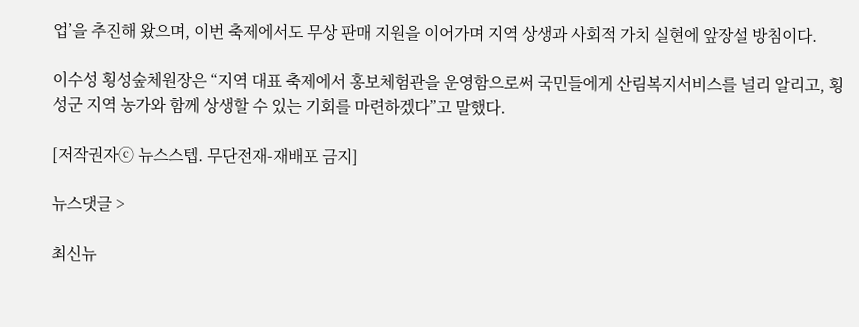업’을 추진해 왔으며, 이번 축제에서도 무상 판매 지원을 이어가며 지역 상생과 사회적 가치 실현에 앞장설 방침이다.

이수성 횡성숲체원장은 “지역 대표 축제에서 홍보체험관을 운영함으로써 국민들에게 산림복지서비스를 널리 알리고, 횡성군 지역 농가와 함께 상생할 수 있는 기회를 마련하겠다”고 말했다.

[저작권자ⓒ 뉴스스텝. 무단전재-재배포 금지]

뉴스댓글 >

최신뉴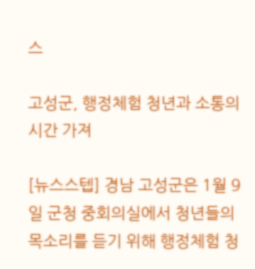스

고성군, 행정체험 청년과 소통의 시간 가져

[뉴스스텝] 경남 고성군은 1월 9일 군청 중회의실에서 청년들의 목소리를 듣기 위해 행정체험 청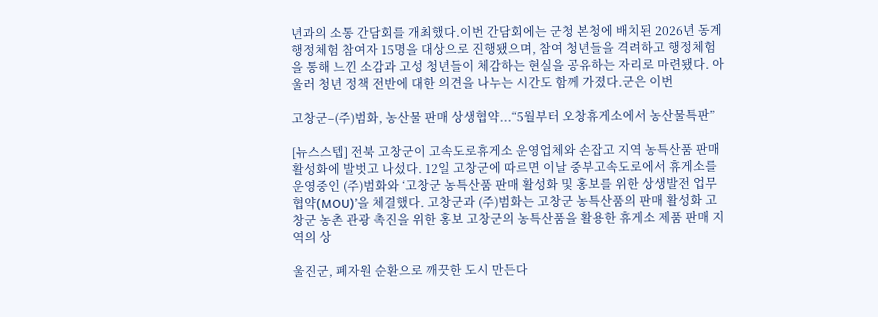년과의 소통 간담회를 개최했다.이번 간담회에는 군청 본청에 배치된 2026년 동계 행정체험 참여자 15명을 대상으로 진행됐으며, 참여 청년들을 격려하고 행정체험을 통해 느낀 소감과 고성 청년들이 체감하는 현실을 공유하는 자리로 마련됐다. 아울러 청년 정책 전반에 대한 의견을 나누는 시간도 함께 가졌다.군은 이번

고창군–(주)범화, 농산물 판매 상생협약...“5월부터 오창휴게소에서 농산물특판”

[뉴스스텝] 전북 고창군이 고속도로휴게소 운영업체와 손잡고 지역 농특산품 판매 활성화에 발벗고 나섰다. 12일 고창군에 따르면 이날 중부고속도로에서 휴게소를 운영중인 (주)범화와 ‘고창군 농특산품 판매 활성화 및 홍보를 위한 상생발전 업무협약(MOU)’을 체결했다. 고창군과 (주)범화는 고창군 농특산품의 판매 활성화 고창군 농촌 관광 촉진을 위한 홍보 고창군의 농특산품을 활용한 휴게소 제품 판매 지역의 상

울진군, 폐자원 순환으로 깨끗한 도시 만든다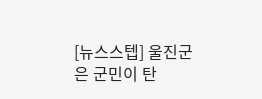[뉴스스텝] 울진군은 군민이 탄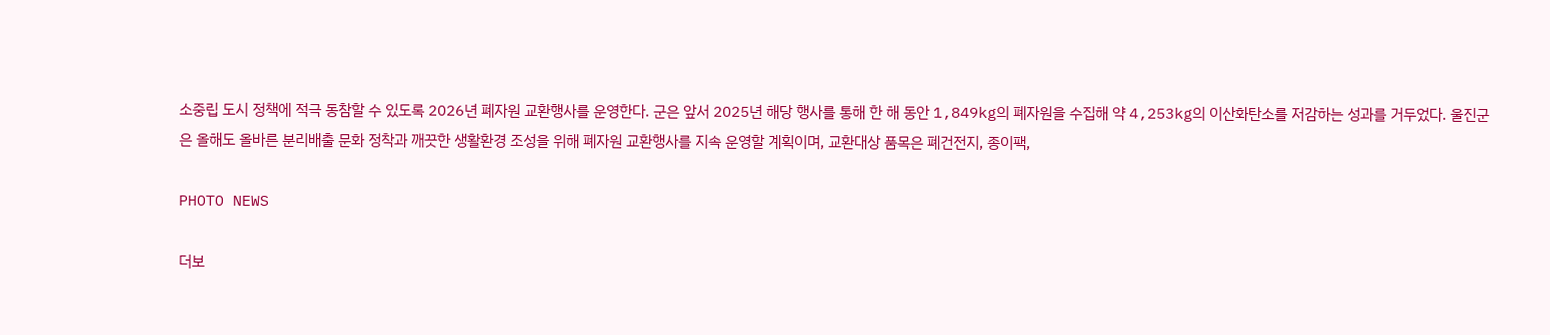소중립 도시 정책에 적극 동참할 수 있도록 2026년 폐자원 교환행사를 운영한다. 군은 앞서 2025년 해당 행사를 통해 한 해 동안 1,849kg의 폐자원을 수집해 약 4,253kg의 이산화탄소를 저감하는 성과를 거두었다. 울진군은 올해도 올바른 분리배출 문화 정착과 깨끗한 생활환경 조성을 위해 폐자원 교환행사를 지속 운영할 계획이며, 교환대상 품목은 폐건전지, 종이팩,

PHOTO NEWS

더보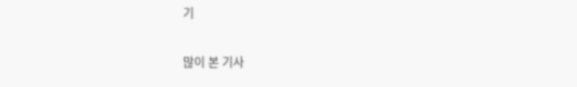기

많이 본 기사